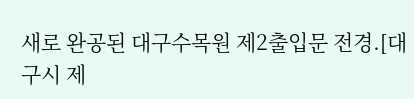새로 완공된 대구수목원 제2출입문 전경.[대구시 제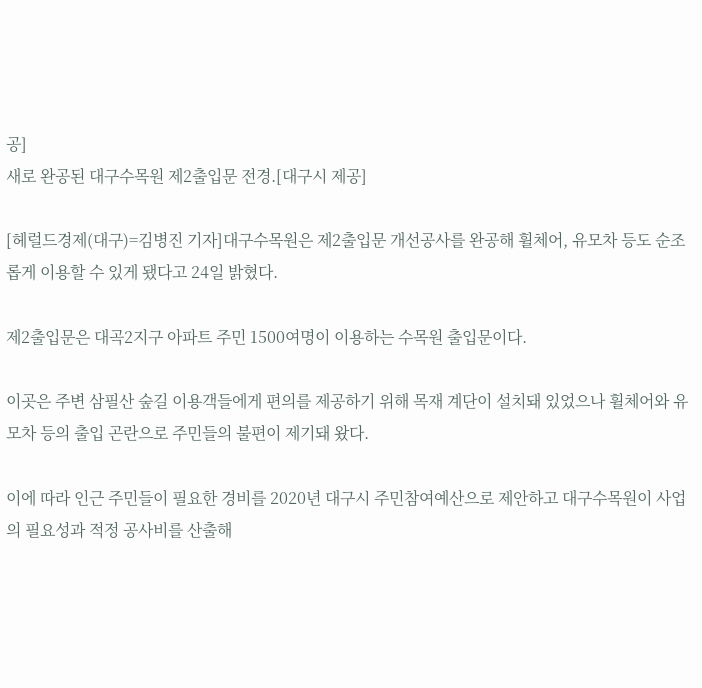공]
새로 완공된 대구수목원 제2출입문 전경.[대구시 제공]

[헤럴드경제(대구)=김병진 기자]대구수목원은 제2출입문 개선공사를 완공해 휠체어, 유모차 등도 순조롭게 이용할 수 있게 됐다고 24일 밝혔다.

제2출입문은 대곡2지구 아파트 주민 1500여명이 이용하는 수목원 출입문이다.

이곳은 주변 삼필산 숲길 이용객들에게 편의를 제공하기 위해 목재 계단이 설치돼 있었으나 휠체어와 유모차 등의 출입 곤란으로 주민들의 불편이 제기돼 왔다.

이에 따라 인근 주민들이 필요한 경비를 2020년 대구시 주민참여예산으로 제안하고 대구수목원이 사업의 필요성과 적정 공사비를 산출해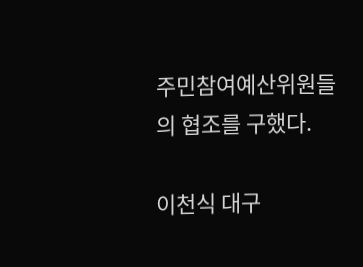주민참여예산위원들의 협조를 구했다.

이천식 대구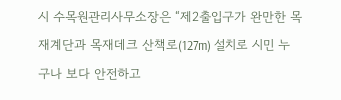시 수목원관리사무소장은 “제2출입구가 완만한 목재계단과 목재데크 산책로(127m) 설치로 시민 누구나 보다 안전하고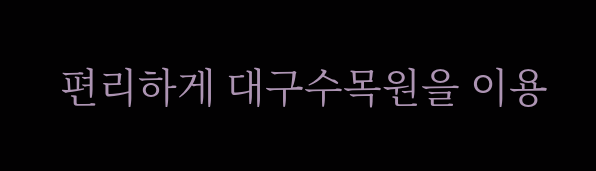편리하게 대구수목원을 이용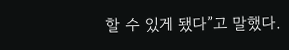할 수 있게 됐다”고 말했다.